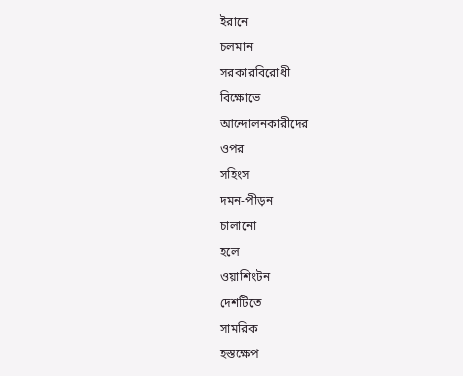ইরানে
চলমান
সরকারবিরোধী
বিক্ষোভে
আন্দোলনকারীদের
ওপর
সহিংস
দমন-পীড়ন
চালানো
হলে
ওয়াশিংটন
দেশটিতে
সামরিক
হস্তক্ষেপ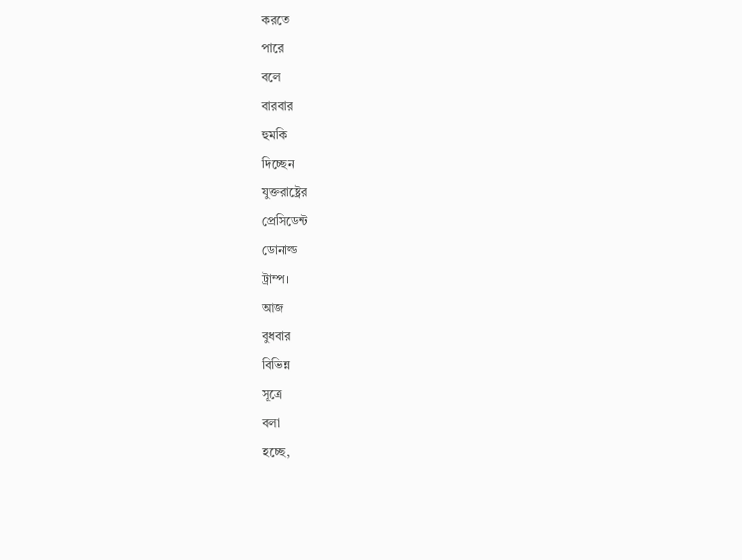করতে
পারে
বলে
বারবার
হুমকি
দিচ্ছেন
যুক্তরাষ্ট্রের
প্রেসিডেন্ট
ডোনাল্ড
ট্রাম্প।
আজ
বুধবার
বিভিন্ন
সূত্রে
বলা
হচ্ছে,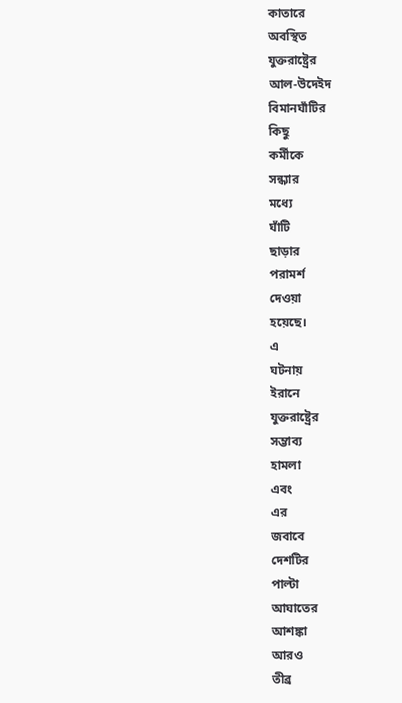কাতারে
অবস্থিত
যুক্তরাষ্ট্রের
আল-উদেইদ
বিমানঘাঁটির
কিছু
কর্মীকে
সন্ধ্যার
মধ্যে
ঘাঁটি
ছাড়ার
পরামর্শ
দেওয়া
হয়েছে।
এ
ঘটনায়
ইরানে
যুক্তরাষ্ট্রের
সম্ভাব্য
হামলা
এবং
এর
জবাবে
দেশটির
পাল্টা
আঘাতের
আশঙ্কা
আরও
তীব্র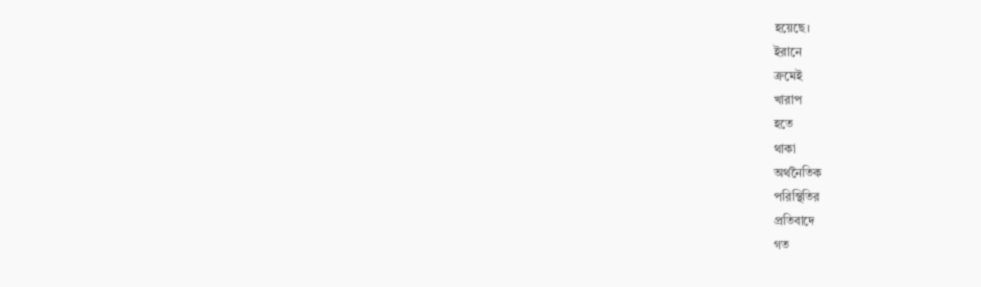হয়েছে।
ইরানে
ক্রমেই
খারাপ
হতে
থাকা
অর্থনৈতিক
পরিস্থিতির
প্রতিবাদে
গত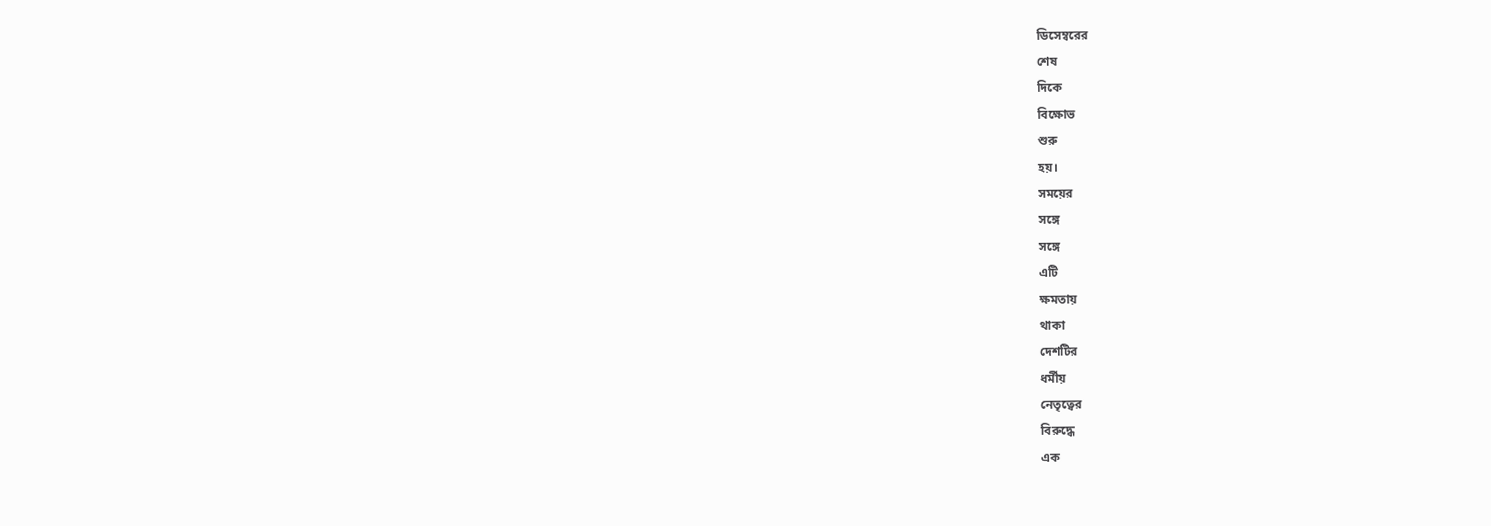ডিসেম্বরের
শেষ
দিকে
বিক্ষোভ
শুরু
হয়।
সময়ের
সঙ্গে
সঙ্গে
এটি
ক্ষমতায়
থাকা
দেশটির
ধর্মীয়
নেতৃত্বের
বিরুদ্ধে
এক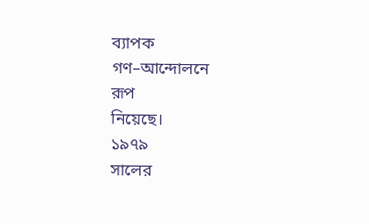ব্যাপক
গণ–আন্দোলনে
রূপ
নিয়েছে।
১৯৭৯
সালের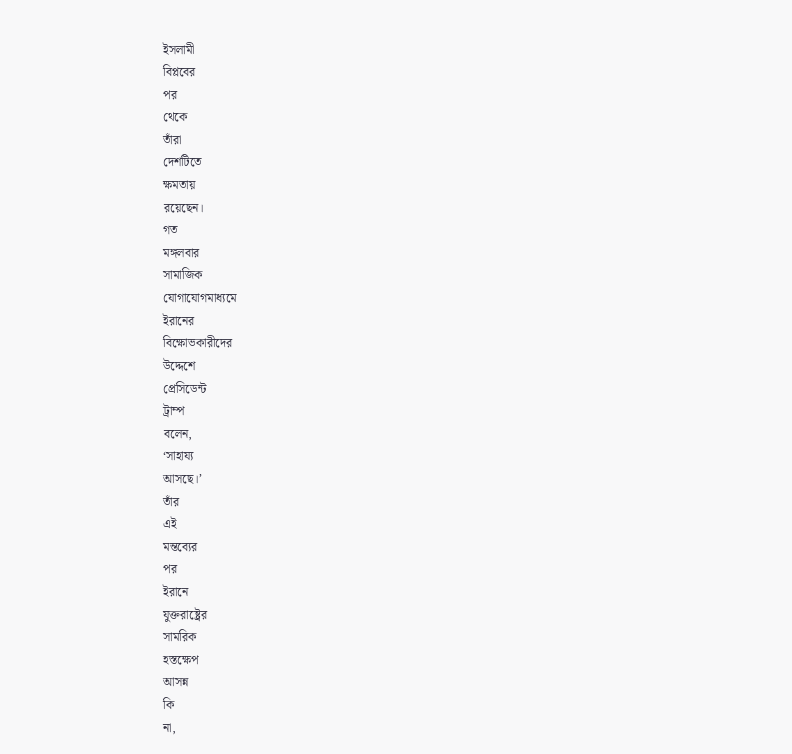ইসলামী
বিপ্লবের
পর
থেকে
তাঁরা
দেশটিতে
ক্ষমতায়
রয়েছেন।
গত
মঙ্গলবার
সামাজিক
যোগাযোগমাধ্যমে
ইরানের
বিক্ষোভকারীদের
উদ্দেশে
প্রেসিডেন্ট
ট্রাম্প
বলেন,
‘সাহায্য
আসছে।’
তাঁর
এই
মন্তব্যের
পর
ইরানে
যুক্তরাষ্ট্রের
সামরিক
হস্তক্ষেপ
আসন্ন
কি
না,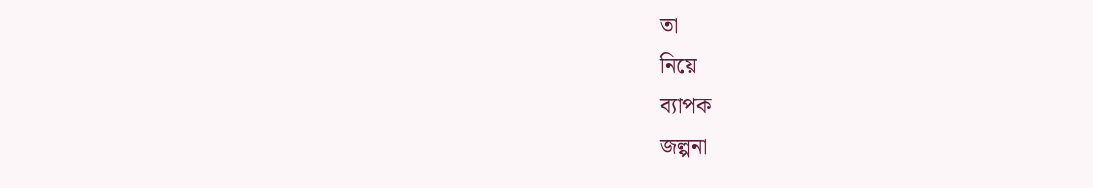তা
নিয়ে
ব্যাপক
জল্পনা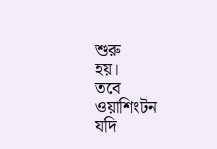শুরু
হয়।
তবে
ওয়াশিংটন
যদি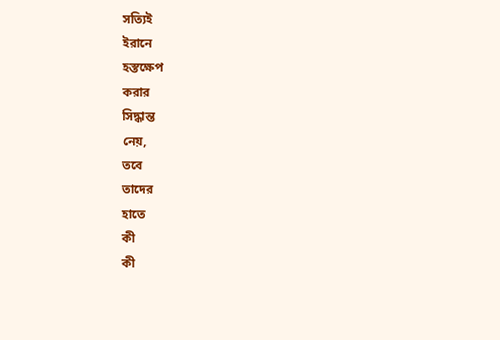সত্যিই
ইরানে
হস্তক্ষেপ
করার
সিদ্ধান্ত
নেয়,
তবে
তাদের
হাতে
কী
কী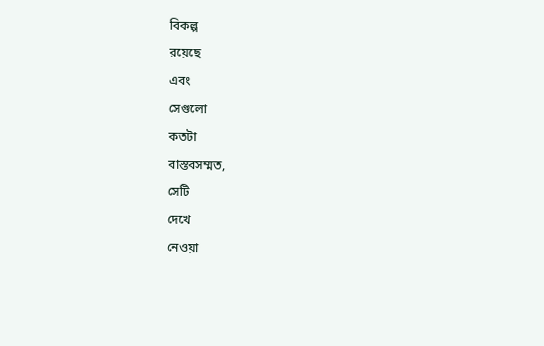বিকল্প
রয়েছে
এবং
সেগুলো
কতটা
বাস্তবসম্মত,
সেটি
দেখে
নেওয়া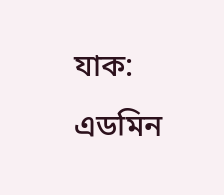যাক:
এডমিন